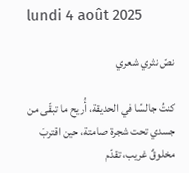lundi 4 août 2025

نصّ نثري شعري

كنتُ جالسًا في الحديقة، أُريح ما تبقّى من جسدي تحت شجرة صامتة، حين اقتربَ مخلوقٌ غريب، تقدّم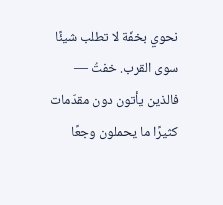نحوي بخفّة لا تطلب شيئًا سوى القرب. خفتُ — فالذين يأتون دون مقدّمات كثيرًا ما يحملون وجعًا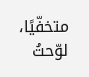متخفّيًا، لوّحتُ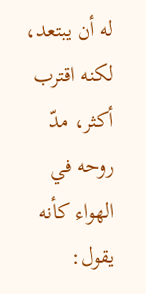له أن يبتعد، لكنه اقترب أكثر، مدّ روحه في الهواء كأنه يقول: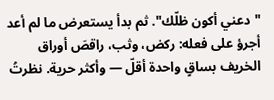"دعني أكون ظلّك". ثم بدأ يستعرض ما لم أعد أجرؤ على فعله: ركض، وثب، راقصَ أوراق الخريف بساقٍ واحدة أقلّ — وأكثر حرية. نظرتُ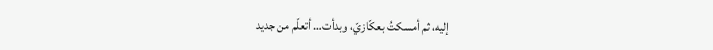إليه، ثم أمسكتُ بعكّازيّ، وبدأت… أتعلّم من جديد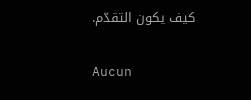كيف يكون التقدّم.

Aucun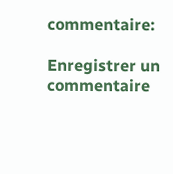commentaire:

Enregistrer un commentaire